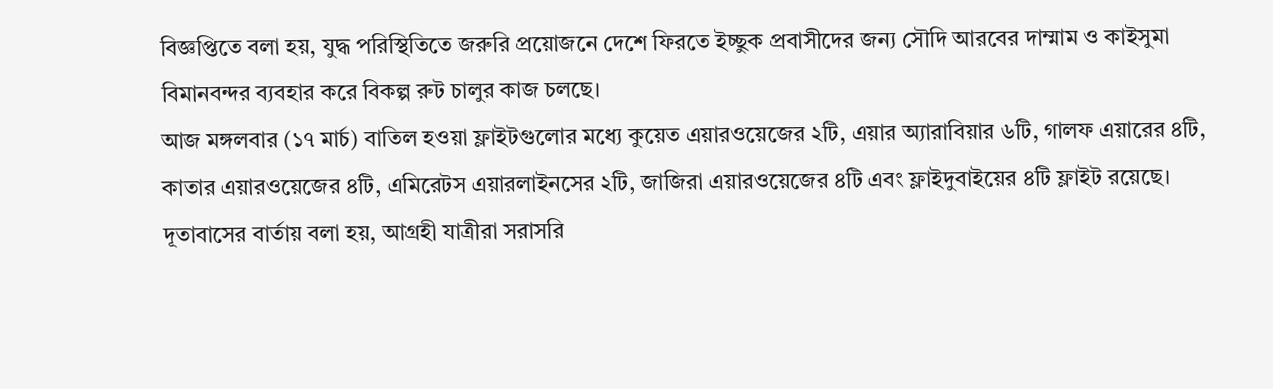বিজ্ঞপ্তিতে বলা হয়, যুদ্ধ পরিস্থিতিতে জরুরি প্রয়োজনে দেশে ফিরতে ইচ্ছুক প্রবাসীদের জন্য সৌদি আরবের দাম্মাম ও কাইসুমা বিমানবন্দর ব্যবহার করে বিকল্প রুট চালুর কাজ চলছে।
আজ মঙ্গলবার (১৭ মার্চ) বাতিল হওয়া ফ্লাইটগুলোর মধ্যে কুয়েত এয়ারওয়েজের ২টি, এয়ার অ্যারাবিয়ার ৬টি, গালফ এয়ারের ৪টি, কাতার এয়ারওয়েজের ৪টি, এমিরেটস এয়ারলাইনসের ২টি, জাজিরা এয়ারওয়েজের ৪টি এবং ফ্লাইদুবাইয়ের ৪টি ফ্লাইট রয়েছে।
দূতাবাসের বার্তায় বলা হয়, আগ্রহী যাত্রীরা সরাসরি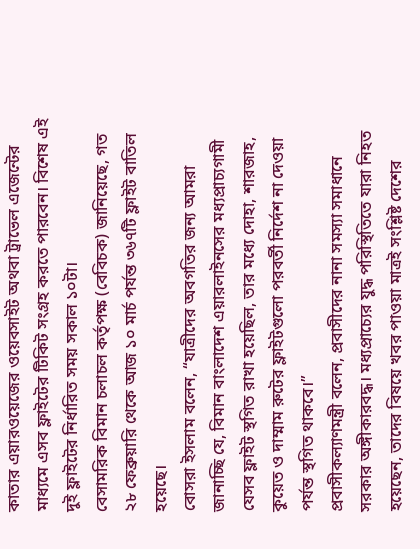কাতার এয়ারওয়েজের ওয়েবসাইট অথবা ট্রাভেল এজেন্টের মাধ্যমে এসব ফ্লাইটের টিকিট সংগ্রহ করতে পারবেন। বিশেষ এই দুই ফ্লাইটের নির্ধারিত সময় সকাল ১০টা।
বেসামরিক বিমান চলাচল কর্তৃপক্ষ (বেবিচক) জানিয়েছে, গত ২৮ ফেব্রুয়ারি থেকে আজ ১০ মার্চ পর্যন্ত ৩৬৭টি ফ্লাইট বাতিল হয়েছে।
বোসরা ইসলাম বলেন, “যাত্রীদের অবগতির জন্য আমরা জানাচ্ছি যে, বিমান বাংলাদেশ এয়ারলাইনসের মধ্যপ্রাচ্যগামী যেসব ফ্লাইট স্থগিত রাখা হয়েছিল, তার মধ্যে দোহা, শারজাহ, কুয়েত ও দাম্মাম রুটের ফ্লাইটগুলো পরবর্তী নির্দেশ না দেওয়া পর্যন্ত স্থগিত থাকবে।”
প্রবাসীকল্যাণমন্ত্রী বলেন, প্রবাসীদের নানা সমস্যা সমাধানে সরকার অঙ্গীকারবদ্ধ। মধ্যপ্রাচ্যের যুদ্ধ পরিস্থিতিতে যারা নিহত হয়েছেন, তাদের বিষয়ে খবর পাওয়া মাত্রই সংশ্লিষ্ট দেশের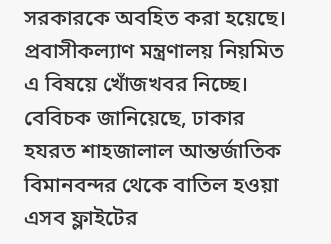সরকারকে অবহিত করা হয়েছে। প্রবাসীকল্যাণ মন্ত্রণালয় নিয়মিত এ বিষয়ে খোঁজখবর নিচ্ছে।
বেবিচক জানিয়েছে, ঢাকার হযরত শাহজালাল আন্তর্জাতিক বিমানবন্দর থেকে বাতিল হওয়া এসব ফ্লাইটের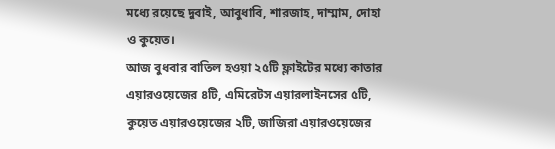মধ্যে রয়েছে দুবাই, আবুধাবি, শারজাহ, দাম্মাম, দোহা ও কুয়েত।
আজ বুধবার বাতিল হওয়া ২৫টি ফ্লাইটের মধ্যে কাতার এয়ারওয়েজের ৪টি, এমিরেটস এয়ারলাইনসের ৫টি, কুয়েত এয়ারওয়েজের ২টি, জাজিরা এয়ারওয়েজের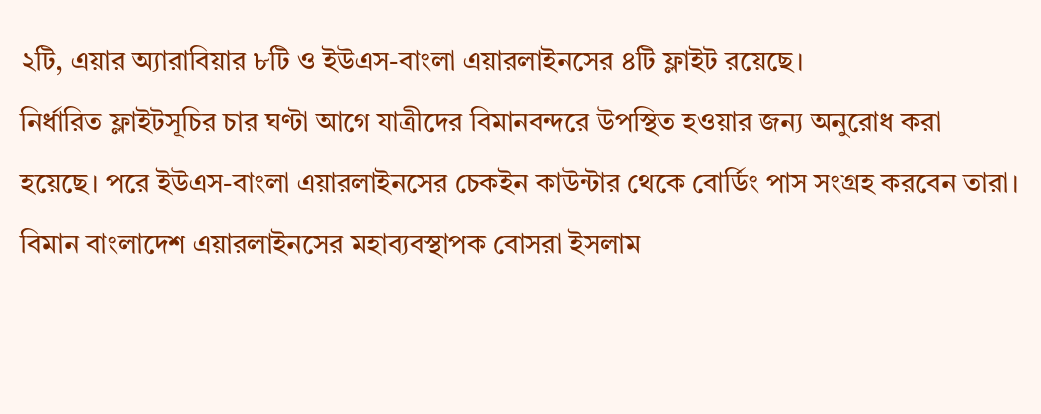২টি, এয়ার অ্যারাবিয়ার ৮টি ও ইউএস-বাংলা এয়ারলাইনসের ৪টি ফ্লাইট রয়েছে।
নির্ধারিত ফ্লাইটসূচির চার ঘণ্টা আগে যাত্রীদের বিমানবন্দরে উপস্থিত হওয়ার জন্য অনুরোধ করা হয়েছে। পরে ইউএস-বাংলা এয়ারলাইনসের চেকইন কাউন্টার থেকে বোর্ডিং পাস সংগ্রহ করবেন তারা।
বিমান বাংলাদেশ এয়ারলাইনসের মহাব্যবস্থাপক বোসরা ইসলাম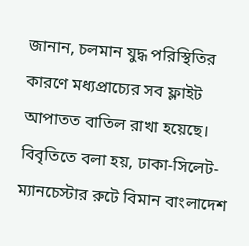জানান, চলমান যুদ্ধ পরিস্থিতির কারণে মধ্যপ্রাচ্যের সব ফ্লাইট আপাতত বাতিল রাখা হয়েছে।
বিবৃতিতে বলা হয়, ঢাকা-সিলেট-ম্যানচেস্টার রুটে বিমান বাংলাদেশ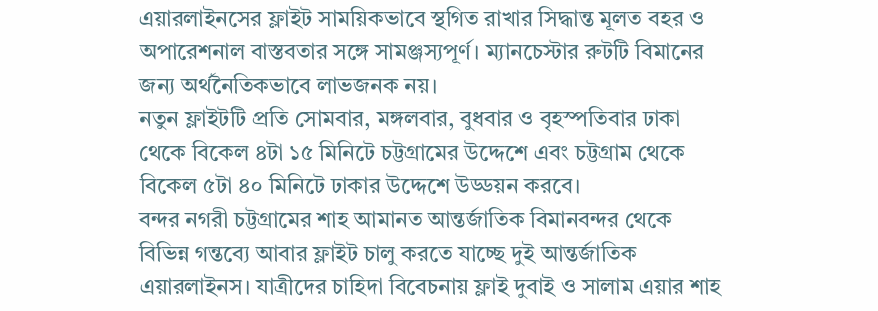এয়ারলাইনসের ফ্লাইট সাময়িকভাবে স্থগিত রাখার সিদ্ধান্ত মূলত বহর ও অপারেশনাল বাস্তবতার সঙ্গে সামঞ্জস্যপূর্ণ। ম্যানচেস্টার রুটটি বিমানের জন্য অর্থনৈতিকভাবে লাভজনক নয়।
নতুন ফ্লাইটটি প্রতি সোমবার, মঙ্গলবার, বুধবার ও বৃহস্পতিবার ঢাকা থেকে বিকেল ৪টা ১৫ মিনিটে চট্টগ্রামের উদ্দেশে এবং চট্টগ্রাম থেকে বিকেল ৫টা ৪০ মিনিটে ঢাকার উদ্দেশে উড্ডয়ন করবে।
বন্দর নগরী চট্টগ্রামের শাহ আমানত আন্তর্জাতিক বিমানবন্দর থেকে বিভিন্ন গন্তব্যে আবার ফ্লাইট চালু করতে যাচ্ছে দুই আন্তর্জাতিক এয়ারলাইনস। যাত্রীদের চাহিদা বিবেচনায় ফ্লাই দুবাই ও সালাম এয়ার শাহ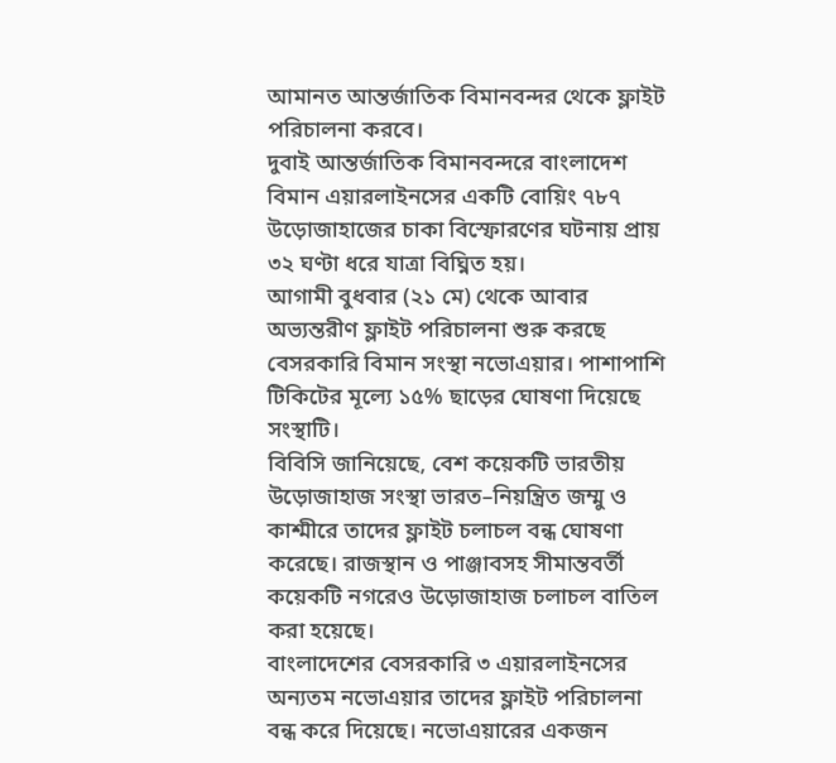আমানত আন্তর্জাতিক বিমানবন্দর থেকে ফ্লাইট পরিচালনা করবে।
দুবাই আন্তর্জাতিক বিমানবন্দরে বাংলাদেশ বিমান এয়ারলাইনসের একটি বোয়িং ৭৮৭ উড়োজাহাজের চাকা বিস্ফোরণের ঘটনায় প্রায় ৩২ ঘণ্টা ধরে যাত্রা বিঘ্নিত হয়।
আগামী বুধবার (২১ মে) থেকে আবার অভ্যন্তরীণ ফ্লাইট পরিচালনা শুরু করছে বেসরকারি বিমান সংস্থা নভোএয়ার। পাশাপাশি টিকিটের মূল্যে ১৫% ছাড়ের ঘোষণা দিয়েছে সংস্থাটি।
বিবিসি জানিয়েছে, বেশ কয়েকটি ভারতীয় উড়োজাহাজ সংস্থা ভারত–নিয়ন্ত্রিত জম্মু ও কাশ্মীরে তাদের ফ্লাইট চলাচল বন্ধ ঘোষণা করেছে। রাজস্থান ও পাঞ্জাবসহ সীমান্তবর্তী কয়েকটি নগরেও উড়োজাহাজ চলাচল বাতিল করা হয়েছে।
বাংলাদেশের বেসরকারি ৩ এয়ারলাইনসের অন্যতম নভোএয়ার তাদের ফ্লাইট পরিচালনা বন্ধ করে দিয়েছে। নভোএয়ারের একজন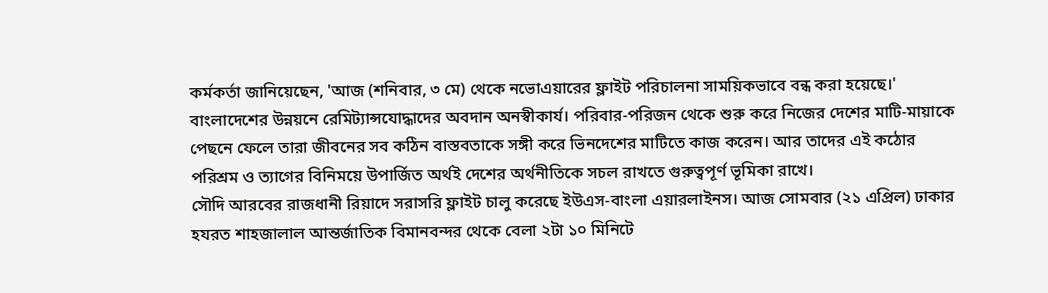কর্মকর্তা জানিয়েছেন, 'আজ (শনিবার, ৩ মে) থেকে নভোএয়ারের ফ্লাইট পরিচালনা সাময়িকভাবে বন্ধ করা হয়েছে।'
বাংলাদেশের উন্নয়নে রেমিট্যান্সযোদ্ধাদের অবদান অনস্বীকার্য। পরিবার-পরিজন থেকে শুরু করে নিজের দেশের মাটি-মায়াকে পেছনে ফেলে তারা জীবনের সব কঠিন বাস্তবতাকে সঙ্গী করে ভিনদেশের মাটিতে কাজ করেন। আর তাদের এই কঠোর পরিশ্রম ও ত্যাগের বিনিময়ে উপার্জিত অর্থই দেশের অর্থনীতিকে সচল রাখতে গুরুত্বপূর্ণ ভূমিকা রাখে।
সৌদি আরবের রাজধানী রিয়াদে সরাসরি ফ্লাইট চালু করেছে ইউএস-বাংলা এয়ারলাইনস। আজ সোমবার (২১ এপ্রিল) ঢাকার হযরত শাহজালাল আন্তর্জাতিক বিমানবন্দর থেকে বেলা ২টা ১০ মিনিটে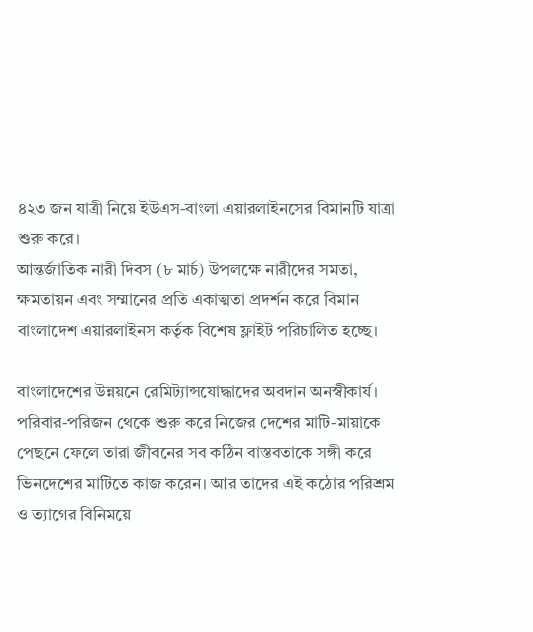৪২৩ জন যাত্রী নিয়ে ইউএস-বাংলা এয়ারলাইনসের বিমানটি যাত্রা শুরু করে।
আন্তর্জাতিক নারী দিবস (৮ মার্চ) উপলক্ষে নারীদের সমতা, ক্ষমতায়ন এবং সম্মানের প্রতি একাত্মতা প্রদর্শন করে বিমান বাংলাদেশ এয়ারলাইনস কর্তৃক বিশেষ ফ্লাইট পরিচালিত হচ্ছে।

বাংলাদেশের উন্নয়নে রেমিট্যান্সযোদ্ধাদের অবদান অনস্বীকার্য। পরিবার-পরিজন থেকে শুরু করে নিজের দেশের মাটি-মায়াকে পেছনে ফেলে তারা জীবনের সব কঠিন বাস্তবতাকে সঙ্গী করে ভিনদেশের মাটিতে কাজ করেন। আর তাদের এই কঠোর পরিশ্রম ও ত্যাগের বিনিময়ে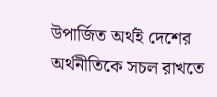উপার্জিত অর্থই দেশের অর্থনীতিকে সচল রাখতে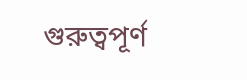গুরুত্বপূর্ণ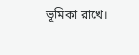ভূমিকা রাখে।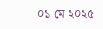০১ মে ২০২৫